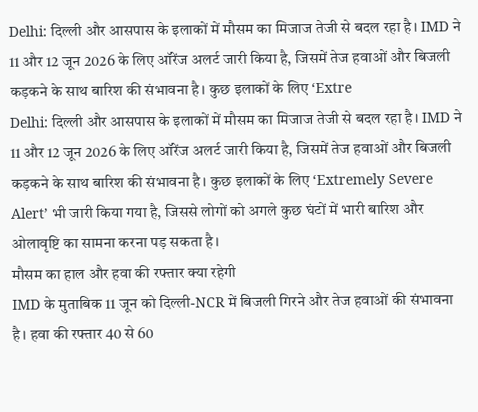Delhi: दिल्ली और आसपास के इलाकों में मौसम का मिजाज तेजी से बदल रहा है। IMD ने 11 और 12 जून 2026 के लिए ऑरेंज अलर्ट जारी किया है, जिसमें तेज हवाओं और बिजली कड़कने के साथ बारिश की संभावना है। कुछ इलाकों के लिए ‘Extre
Delhi: दिल्ली और आसपास के इलाकों में मौसम का मिजाज तेजी से बदल रहा है। IMD ने 11 और 12 जून 2026 के लिए ऑरेंज अलर्ट जारी किया है, जिसमें तेज हवाओं और बिजली कड़कने के साथ बारिश की संभावना है। कुछ इलाकों के लिए ‘Extremely Severe Alert’ भी जारी किया गया है, जिससे लोगों को अगले कुछ घंटों में भारी बारिश और ओलावृष्टि का सामना करना पड़ सकता है।
मौसम का हाल और हवा की रफ्तार क्या रहेगी
IMD के मुताबिक 11 जून को दिल्ली-NCR में बिजली गिरने और तेज हवाओं की संभावना है। हवा की रफ्तार 40 से 60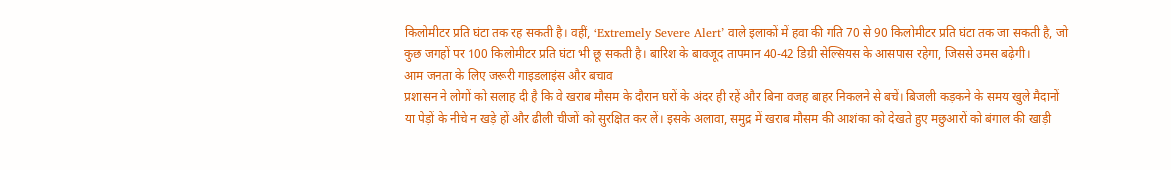किलोमीटर प्रति घंटा तक रह सकती है। वहीं, ‘Extremely Severe Alert’ वाले इलाकों में हवा की गति 70 से 90 किलोमीटर प्रति घंटा तक जा सकती है, जो कुछ जगहों पर 100 किलोमीटर प्रति घंटा भी छू सकती है। बारिश के बावजूद तापमान 40-42 डिग्री सेल्सियस के आसपास रहेगा, जिससे उमस बढ़ेगी।
आम जनता के लिए जरूरी गाइडलाइंस और बचाव
प्रशासन ने लोगों को सलाह दी है कि वे खराब मौसम के दौरान घरों के अंदर ही रहें और बिना वजह बाहर निकलने से बचें। बिजली कड़कने के समय खुले मैदानों या पेड़ों के नीचे न खड़े हों और ढीली चीजों को सुरक्षित कर लें। इसके अलावा, समुद्र में खराब मौसम की आशंका को देखते हुए मछुआरों को बंगाल की खाड़ी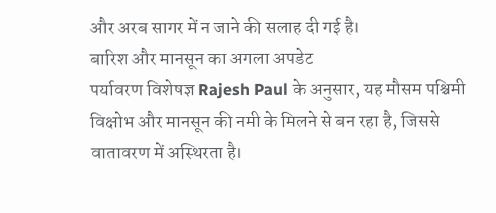और अरब सागर में न जाने की सलाह दी गई है।
बारिश और मानसून का अगला अपडेट
पर्यावरण विशेषज्ञ Rajesh Paul के अनुसार, यह मौसम पश्चिमी विक्षोभ और मानसून की नमी के मिलने से बन रहा है, जिससे वातावरण में अस्थिरता है।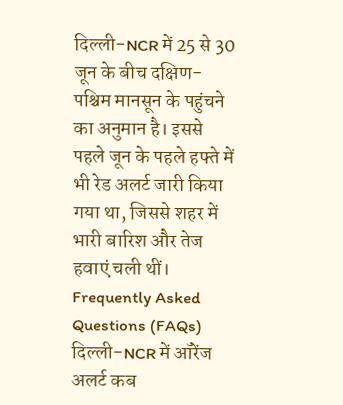दिल्ली-NCR में 25 से 30 जून के बीच दक्षिण-पश्चिम मानसून के पहुंचने का अनुमान है। इससे पहले जून के पहले हफ्ते में भी रेड अलर्ट जारी किया गया था, जिससे शहर में भारी बारिश और तेज हवाएं चली थीं।
Frequently Asked Questions (FAQs)
दिल्ली-NCR में ऑरेंज अलर्ट कब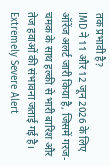तक प्रभावी है?
IMD ने 11 और 12 जून 2026 के लिए ऑरेंज अलर्ट जारी किया है, जिसमें गरज-चमक के साथ हल्की से भारी बारिश और तेज हवाओं की संभावना जताई गई है।
Extremely Severe Alert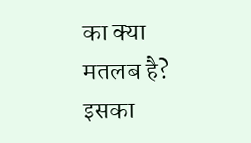का क्या मतलब है?
इसका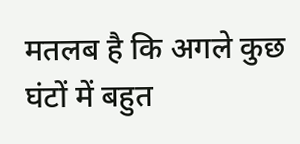मतलब है कि अगले कुछ घंटों में बहुत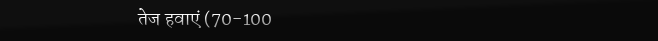तेज हवाएं (70-100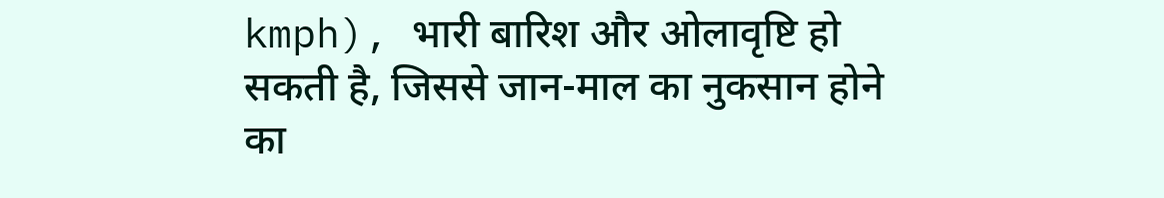kmph), भारी बारिश और ओलावृष्टि हो सकती है, जिससे जान-माल का नुकसान होने का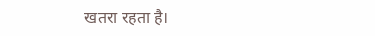खतरा रहता है।